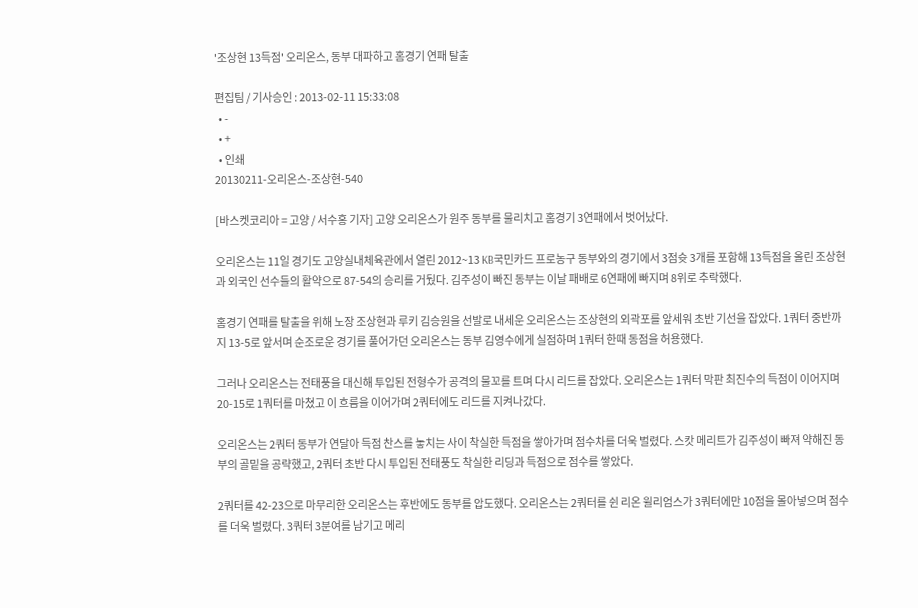'조상현 13득점' 오리온스, 동부 대파하고 홈경기 연패 탈출

편집팀 / 기사승인 : 2013-02-11 15:33:08
  • -
  • +
  • 인쇄
20130211-오리온스-조상현-540

[바스켓코리아 = 고양 / 서수홍 기자] 고양 오리온스가 원주 동부를 물리치고 홈경기 3연패에서 벗어났다.

오리온스는 11일 경기도 고양실내체육관에서 열린 2012~13 KB국민카드 프로농구 동부와의 경기에서 3점슛 3개를 포함해 13득점을 올린 조상현과 외국인 선수들의 활약으로 87-54의 승리를 거뒀다. 김주성이 빠진 동부는 이날 패배로 6연패에 빠지며 8위로 추락했다.

홈경기 연패를 탈출을 위해 노장 조상현과 루키 김승원을 선발로 내세운 오리온스는 조상현의 외곽포를 앞세워 초반 기선을 잡았다. 1쿼터 중반까지 13-5로 앞서며 순조로운 경기를 풀어가던 오리온스는 동부 김영수에게 실점하며 1쿼터 한때 동점을 허용했다.

그러나 오리온스는 전태풍을 대신해 투입된 전형수가 공격의 물꼬를 트며 다시 리드를 잡았다. 오리온스는 1쿼터 막판 최진수의 득점이 이어지며 20-15로 1쿼터를 마쳤고 이 흐름을 이어가며 2쿼터에도 리드를 지켜나갔다.

오리온스는 2쿼터 동부가 연달아 득점 찬스를 놓치는 사이 착실한 득점을 쌓아가며 점수차를 더욱 벌렸다. 스캇 메리트가 김주성이 빠져 약해진 동부의 골밑을 공략했고, 2쿼터 초반 다시 투입된 전태풍도 착실한 리딩과 득점으로 점수를 쌓았다.

2쿼터를 42-23으로 마무리한 오리온스는 후반에도 동부를 압도했다. 오리온스는 2쿼터를 쉰 리온 윌리엄스가 3쿼터에만 10점을 몰아넣으며 점수를 더욱 벌렸다. 3쿼터 3분여를 남기고 메리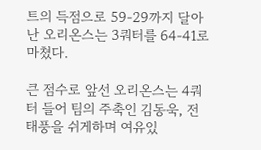트의 득점으로 59-29까지 달아난 오리온스는 3쿼터를 64-41로 마쳤다.

큰 점수로 앞선 오리온스는 4쿼터 들어 팀의 주축인 김동욱, 전태풍을 쉬게하며 여유있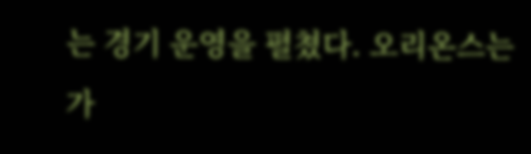는 경기 운영을 펼쳤다. 오리온스는 가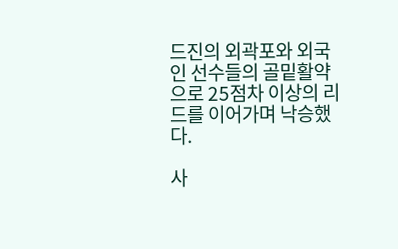드진의 외곽포와 외국인 선수들의 골밑활약으로 25점차 이상의 리드를 이어가며 낙승했다.

사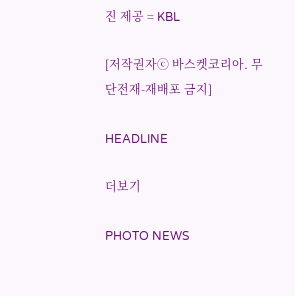진 제공 = KBL

[저작권자ⓒ 바스켓코리아. 무단전재-재배포 금지]

HEADLINE

더보기

PHOTO NEWS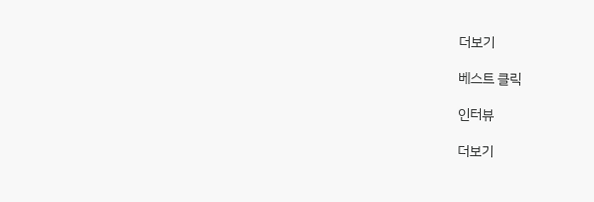더보기

베스트 클릭

인터뷰

더보기